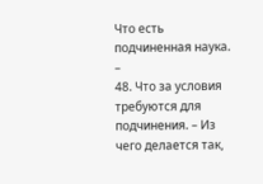Что есть подчиненная наука. –
48. Что за условия требуются для подчинения. – Из чего делается так,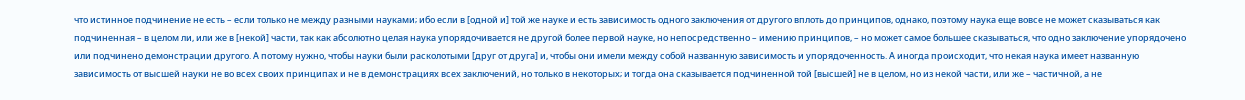что истинное подчинение не есть – если только не между разными науками; ибо если в [одной и] той же науке и есть зависимость одного заключения от другого вплоть до принципов, однако, поэтому наука еще вовсе не может сказываться как подчиненная – в целом ли, или же в [некой] части, так как абсолютно целая наука упорядочивается не другой более первой науке, но непосредственно – имению принципов, – но может самое большее сказываться, что одно заключение упорядочено или подчинено демонстрации другого. А потому нужно, чтобы науки были расколотыми [друг от друга] и, чтобы они имели между собой названную зависимость и упорядоченность. А иногда происходит, что некая наука имеет названную зависимость от высшей науки не во всех своих принципах и не в демонстрациях всех заключений, но только в некоторых; и тогда она сказывается подчиненной той [высшей] не в целом, но из некой части, или же – частичной, а не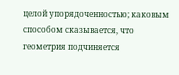целой упорядоченностью; каковым способом сказывается, что геометрия подчиняется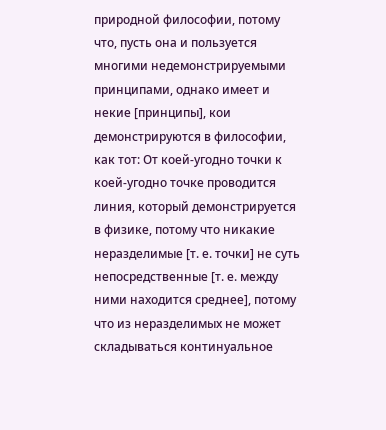природной философии, потому что, пусть она и пользуется многими недемонстрируемыми принципами, однако имеет и некие [принципы], кои демонстрируются в философии, как тот: От коей-угодно точки к коей-угодно точке проводится линия, который демонстрируется в физике, потому что никакие неразделимые [т. е. точки] не суть непосредственные [т. е. между ними находится среднее], потому что из неразделимых не может складываться континуальное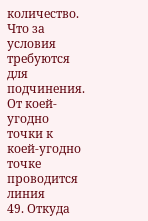количество.
Что за условия требуются для подчинения.
От коей-угодно точки к коей-угодно точке проводится линия
49. Откуда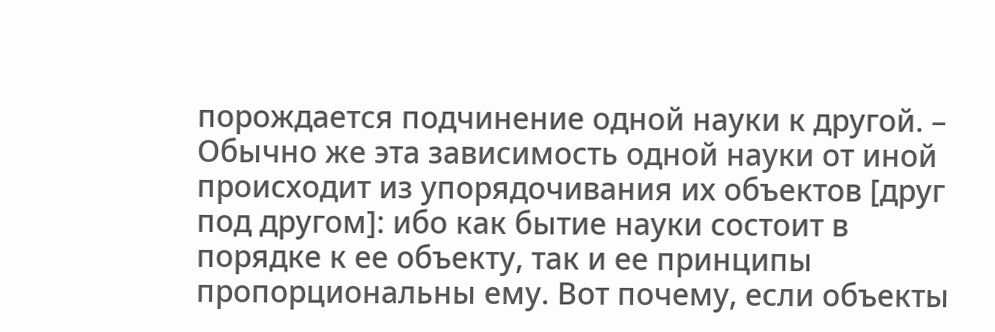порождается подчинение одной науки к другой. – Обычно же эта зависимость одной науки от иной происходит из упорядочивания их объектов [друг под другом]: ибо как бытие науки состоит в порядке к ее объекту, так и ее принципы пропорциональны ему. Вот почему, если объекты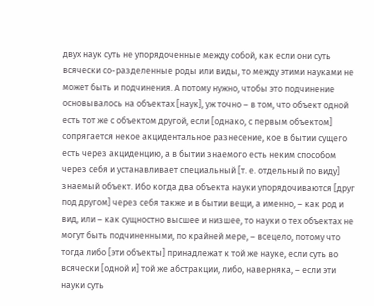двух наук суть не упорядоченные между собой, как если они суть всячески со-разделенные роды или виды, то между этими науками не может быть и подчинения. А потому нужно, чтобы это подчинение основывалось на объектах [наук], уж точно – в том, что объект одной есть тот же с объектом другой, если [однако, с первым объектом] сопрягается некое акцидентальное разнесение, кое в бытии сущего есть через акциденцию, а в бытии знаемого есть неким способом через себя и устанавливает специальный [т. е. отдельный по виду] знаемый объект. Ибо когда два объекта науки упорядочиваются [друг под другом] через себя также и в бытии вещи, а именно, – как род и вид, или – как сущностно высшее и низшее, то науки о тех объектах не могут быть подчиненными, по крайней мере, – всецело, потому что тогда либо [эти объекты] принадлежат к той же науке, если суть во всячески [одной и] той же абстракции, либо, наверняка, – если эти науки суть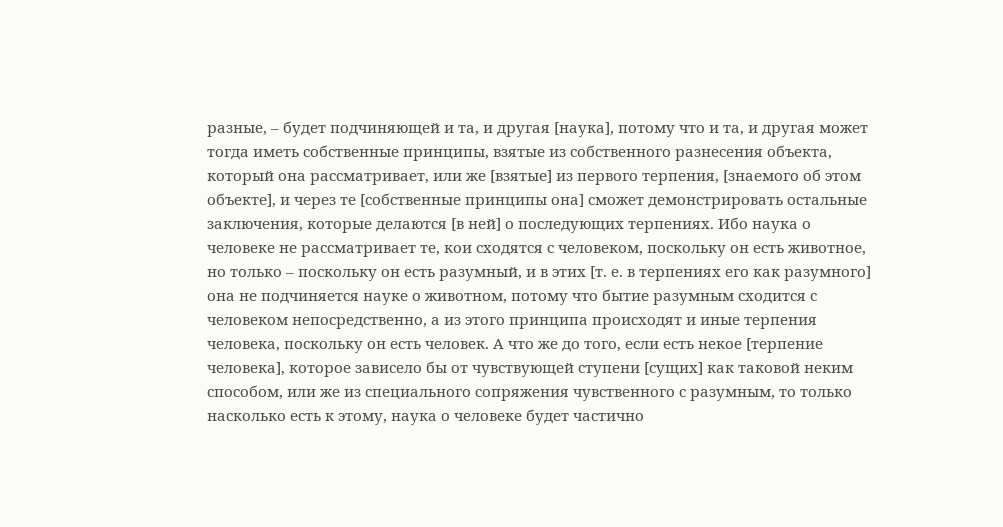разные, – будет подчиняющей и та, и другая [наука], потому что и та, и другая может тогда иметь собственные принципы, взятые из собственного разнесения объекта, который она рассматривает, или же [взятые] из первого терпения, [знаемого об этом объекте], и через те [собственные принципы она] сможет демонстрировать остальные заключения, которые делаются [в ней] о последующих терпениях. Ибо наука о человеке не рассматривает те, кои сходятся с человеком, поскольку он есть животное, но только – поскольку он есть разумный, и в этих [т. е. в терпениях его как разумного] она не подчиняется науке о животном, потому что бытие разумным сходится с человеком непосредственно, а из этого принципа происходят и иные терпения человека, поскольку он есть человек. А что же до того, если есть некое [терпение человека], которое зависело бы от чувствующей ступени [сущих] как таковой неким способом, или же из специального сопряжения чувственного с разумным, то только насколько есть к этому, наука о человеке будет частично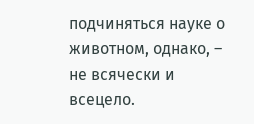подчиняться науке о животном, однако, – не всячески и всецело.